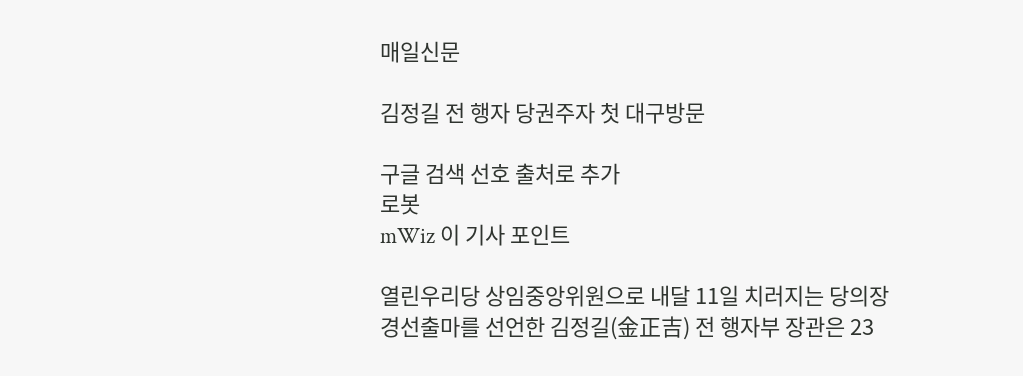매일신문

김정길 전 행자 당권주자 첫 대구방문

구글 검색 선호 출처로 추가
로봇
mWiz 이 기사 포인트

열린우리당 상임중앙위원으로 내달 11일 치러지는 당의장 경선출마를 선언한 김정길(金正吉) 전 행자부 장관은 23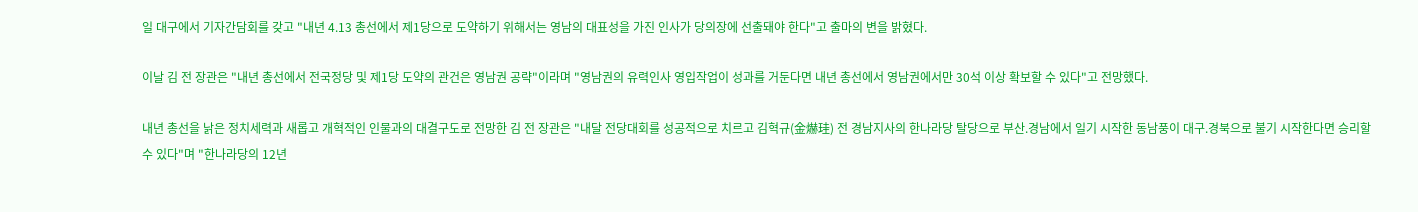일 대구에서 기자간담회를 갖고 "내년 4.13 총선에서 제1당으로 도약하기 위해서는 영남의 대표성을 가진 인사가 당의장에 선출돼야 한다"고 출마의 변을 밝혔다.

이날 김 전 장관은 "내년 총선에서 전국정당 및 제1당 도약의 관건은 영남권 공략"이라며 "영남권의 유력인사 영입작업이 성과를 거둔다면 내년 총선에서 영남권에서만 30석 이상 확보할 수 있다"고 전망했다.

내년 총선을 낡은 정치세력과 새롭고 개혁적인 인물과의 대결구도로 전망한 김 전 장관은 "내달 전당대회를 성공적으로 치르고 김혁규(金爀珪) 전 경남지사의 한나라당 탈당으로 부산.경남에서 일기 시작한 동남풍이 대구.경북으로 불기 시작한다면 승리할 수 있다"며 "한나라당의 12년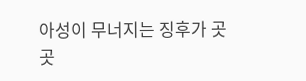아성이 무너지는 징후가 곳곳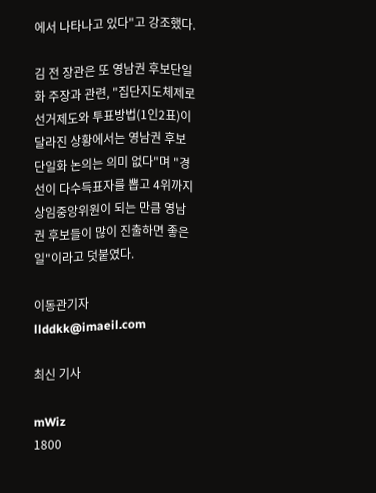에서 나타나고 있다"고 강조했다.

김 전 장관은 또 영남권 후보단일화 주장과 관련, "집단지도체제로 선거제도와 투표방법(1인2표)이 달라진 상황에서는 영남권 후보단일화 논의는 의미 없다"며 "경선이 다수득표자를 뽑고 4위까지 상임중앙위원이 되는 만큼 영남권 후보들이 많이 진출하면 좋은 일"이라고 덧붙였다.

이동관기자 llddkk@imaeil.com

최신 기사

mWiz
1800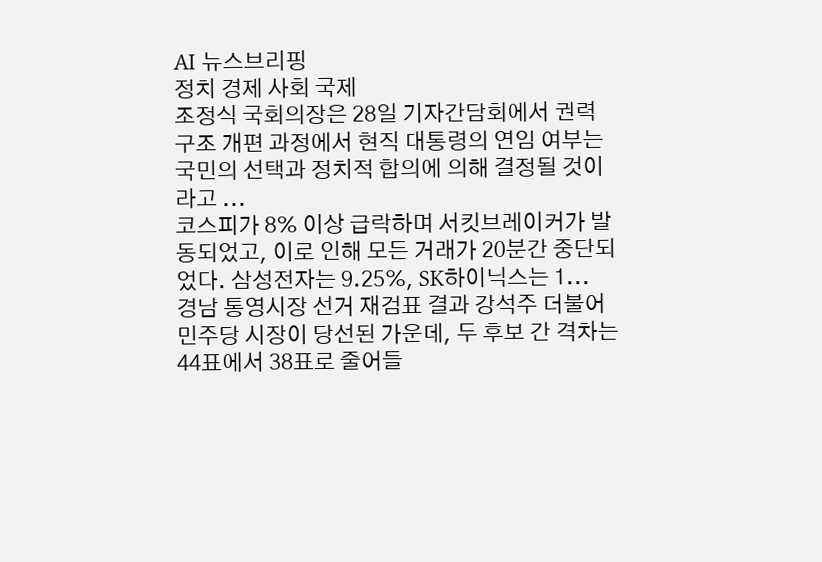AI 뉴스브리핑
정치 경제 사회 국제
조정식 국회의장은 28일 기자간담회에서 권력구조 개편 과정에서 현직 대통령의 연임 여부는 국민의 선택과 정치적 합의에 의해 결정될 것이라고 ...
코스피가 8% 이상 급락하며 서킷브레이커가 발동되었고, 이로 인해 모든 거래가 20분간 중단되었다. 삼성전자는 9.25%, SK하이닉스는 1...
경남 통영시장 선거 재검표 결과 강석주 더불어민주당 시장이 당선된 가운데, 두 후보 간 격차는 44표에서 38표로 줄어들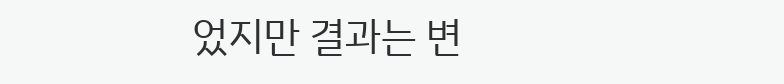었지만 결과는 변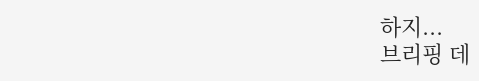하지...
브리핑 데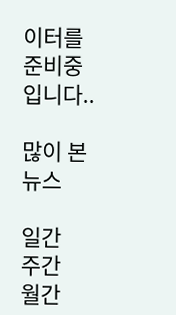이터를 준비중입니다..

많이 본 뉴스

일간
주간
월간